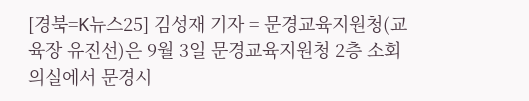[경북=K뉴스25] 김성재 기자 = 문경교육지원청(교육장 유진선)은 9월 3일 문경교육지원청 2층 소회의실에서 문경시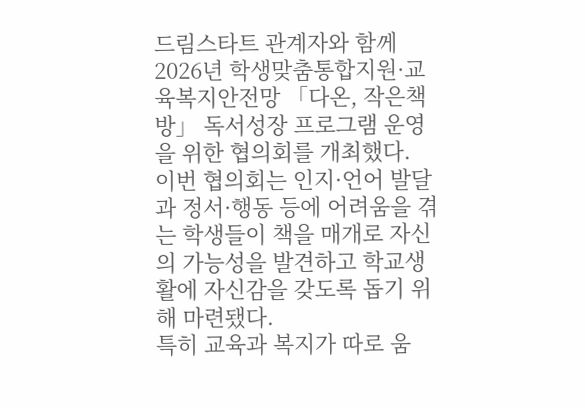드림스타트 관계자와 함께 2026년 학생맞춤통합지원·교육복지안전망 「다온, 작은책방」 독서성장 프로그램 운영을 위한 협의회를 개최했다.
이번 협의회는 인지·언어 발달과 정서·행동 등에 어려움을 겪는 학생들이 책을 매개로 자신의 가능성을 발견하고 학교생활에 자신감을 갖도록 돕기 위해 마련됐다.
특히 교육과 복지가 따로 움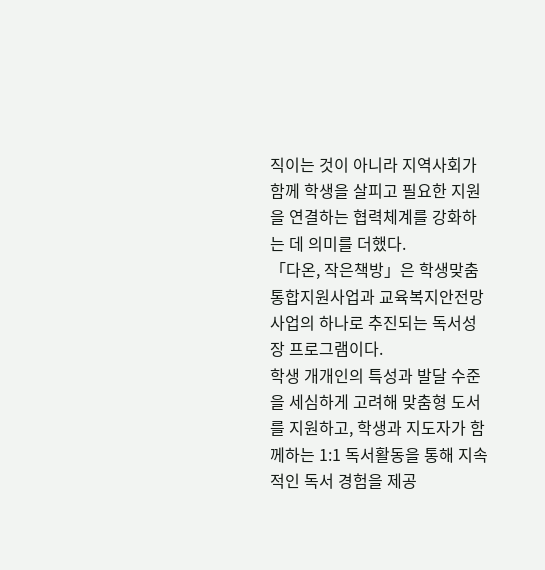직이는 것이 아니라 지역사회가 함께 학생을 살피고 필요한 지원을 연결하는 협력체계를 강화하는 데 의미를 더했다.
「다온, 작은책방」은 학생맞춤통합지원사업과 교육복지안전망사업의 하나로 추진되는 독서성장 프로그램이다.
학생 개개인의 특성과 발달 수준을 세심하게 고려해 맞춤형 도서를 지원하고, 학생과 지도자가 함께하는 1:1 독서활동을 통해 지속적인 독서 경험을 제공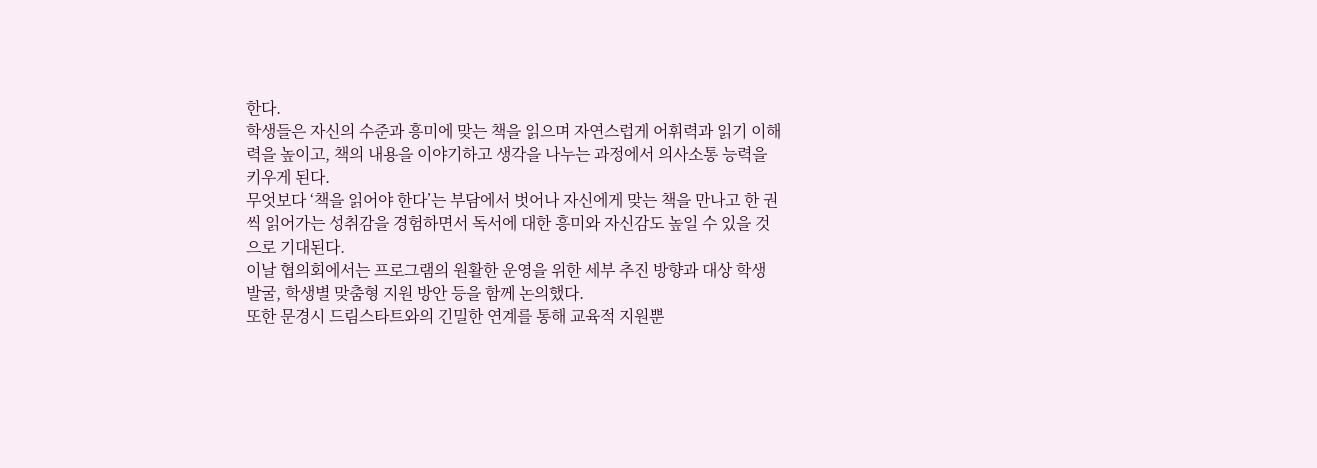한다.
학생들은 자신의 수준과 흥미에 맞는 책을 읽으며 자연스럽게 어휘력과 읽기 이해력을 높이고, 책의 내용을 이야기하고 생각을 나누는 과정에서 의사소통 능력을 키우게 된다.
무엇보다 ‘책을 읽어야 한다’는 부담에서 벗어나 자신에게 맞는 책을 만나고 한 권씩 읽어가는 성취감을 경험하면서 독서에 대한 흥미와 자신감도 높일 수 있을 것으로 기대된다.
이날 협의회에서는 프로그램의 원활한 운영을 위한 세부 추진 방향과 대상 학생 발굴, 학생별 맞춤형 지원 방안 등을 함께 논의했다.
또한 문경시 드림스타트와의 긴밀한 연계를 통해 교육적 지원뿐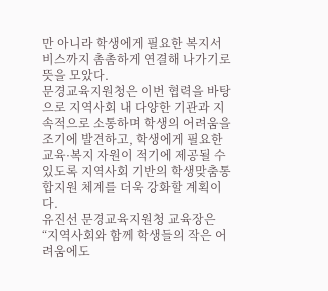만 아니라 학생에게 필요한 복지서비스까지 촘촘하게 연결해 나가기로 뜻을 모았다.
문경교육지원청은 이번 협력을 바탕으로 지역사회 내 다양한 기관과 지속적으로 소통하며 학생의 어려움을 조기에 발견하고, 학생에게 필요한 교육·복지 자원이 적기에 제공될 수 있도록 지역사회 기반의 학생맞춤통합지원 체계를 더욱 강화할 계획이다.
유진선 문경교육지원청 교육장은 “지역사회와 함께 학생들의 작은 어려움에도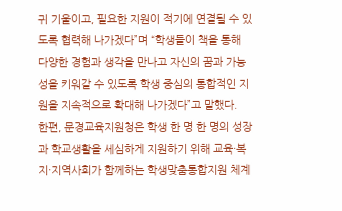귀 기울이고, 필요한 지원이 적기에 연결될 수 있도록 협력해 나가겠다”며 “학생들이 책을 통해 다양한 경험과 생각을 만나고 자신의 꿈과 가능성을 키워갈 수 있도록 학생 중심의 통합적인 지원을 지속적으로 확대해 나가겠다”고 말했다.
한편, 문경교육지원청은 학생 한 명 한 명의 성장과 학교생활을 세심하게 지원하기 위해 교육·복지·지역사회가 함께하는 학생맞춤통합지원 체계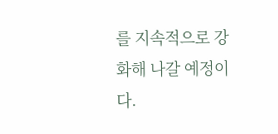를 지속적으로 강화해 나갈 예정이다.